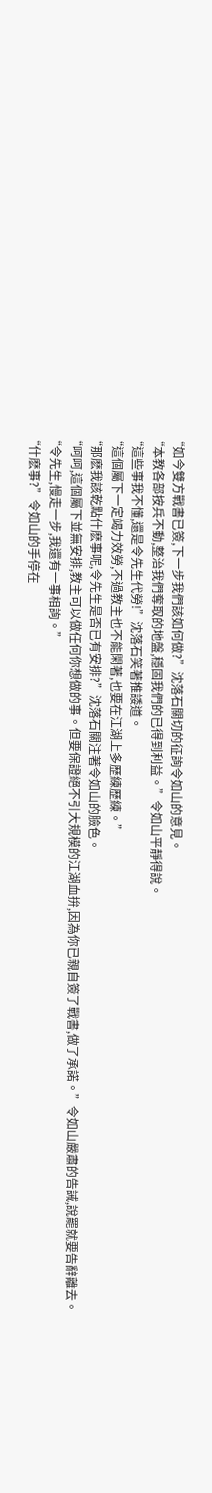“如今雙方戰書已簽,下一步我們該如何做?”沈落石關切的征詢令如山的意見。
“本教各部按兵不動,整治我們奪取的地盤,穩固我們的已得到利益。”令如山平靜得說。
“這些事我不懂,還是令先生代勞!”沈落石笑著推諉道。
“這個屬下一定竭力效勞,不過教主也不能閑著,也要在江湖上多歷練歷練。”
“那麽我該乾點什麽事呢,令先生是否已有安排?”沈落石關注著令如山的臉色。
“呵呵,這個屬下並無安排,教主可以做任何你想做的事。但要保證絕不引大規模的江湖血拚,因為你已親自簽了戰書,做了承諾。”令如山嚴肅的告誡,說罷就要告辭離去。
“令先生,慢走一步,我還有一事相詢。”
“什麽事?”令如山的手停在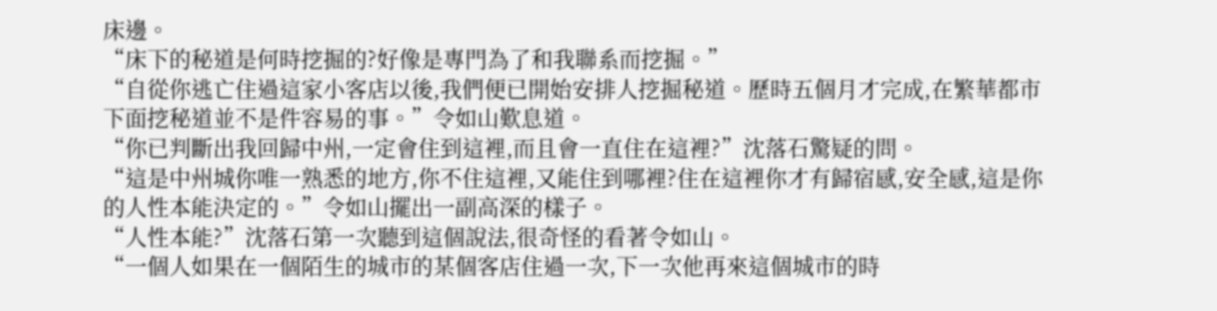床邊。
“床下的秘道是何時挖掘的?好像是專門為了和我聯系而挖掘。”
“自從你逃亡住過這家小客店以後,我們便已開始安排人挖掘秘道。歷時五個月才完成,在繁華都市下面挖秘道並不是件容易的事。”令如山歎息道。
“你已判斷出我回歸中州,一定會住到這裡,而且會一直住在這裡?”沈落石驚疑的問。
“這是中州城你唯一熟悉的地方,你不住這裡,又能住到哪裡?住在這裡你才有歸宿感,安全感,這是你的人性本能決定的。”令如山擺出一副高深的樣子。
“人性本能?”沈落石第一次聽到這個說法,很奇怪的看著令如山。
“一個人如果在一個陌生的城市的某個客店住過一次,下一次他再來這個城市的時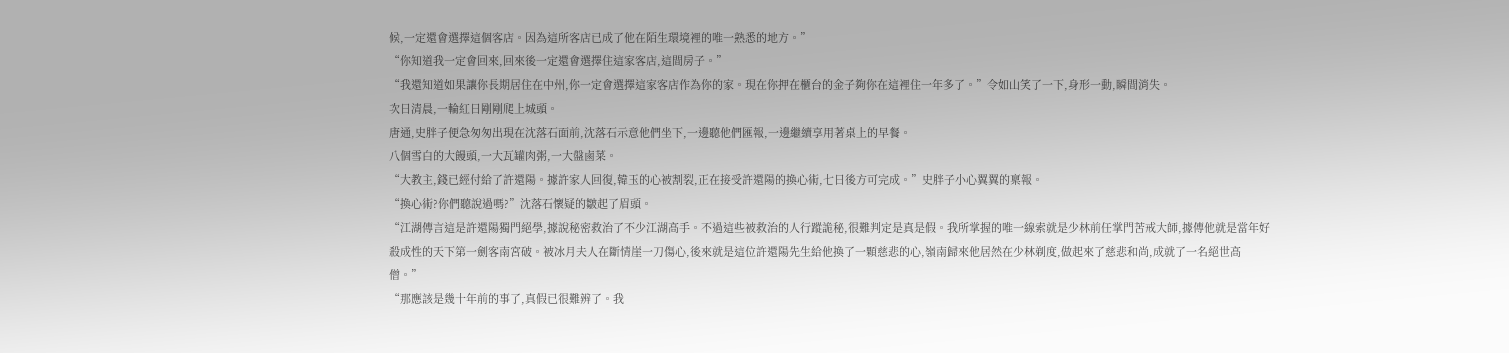候,一定還會選擇這個客店。因為這所客店已成了他在陌生環境裡的唯一熟悉的地方。”
“你知道我一定會回來,回來後一定還會選擇住這家客店,這間房子。”
“我還知道如果讓你長期居住在中州,你一定會選擇這家客店作為你的家。現在你押在櫃台的金子夠你在這裡住一年多了。”令如山笑了一下,身形一動,瞬間消失。
次日清晨,一輪紅日剛剛爬上城頭。
唐通,史胖子便急匆匆出現在沈落石面前,沈落石示意他們坐下,一邊聽他們匯報,一邊繼續享用著桌上的早餐。
八個雪白的大饅頭,一大瓦罐肉粥,一大盤鹵菜。
“大教主,錢已經付給了許還陽。據許家人回復,韓玉的心被割裂,正在接受許還陽的換心術,七日後方可完成。”史胖子小心翼翼的稟報。
“換心術?你們聽說過嗎?”沈落石懷疑的皺起了眉頭。
“江湖傳言這是許還陽獨門絕學,據說秘密救治了不少江湖高手。不過這些被救治的人行蹤詭秘,很難判定是真是假。我所掌握的唯一線索就是少林前任掌門苦戒大師,據傳他就是當年好殺成性的天下第一劍客南宮破。被冰月夫人在斷情崖一刀傷心,後來就是這位許還陽先生給他換了一顆慈悲的心,嶺南歸來他居然在少林剃度,做起來了慈悲和尚,成就了一名絕世高僧。”
“那應該是幾十年前的事了,真假已很難辨了。我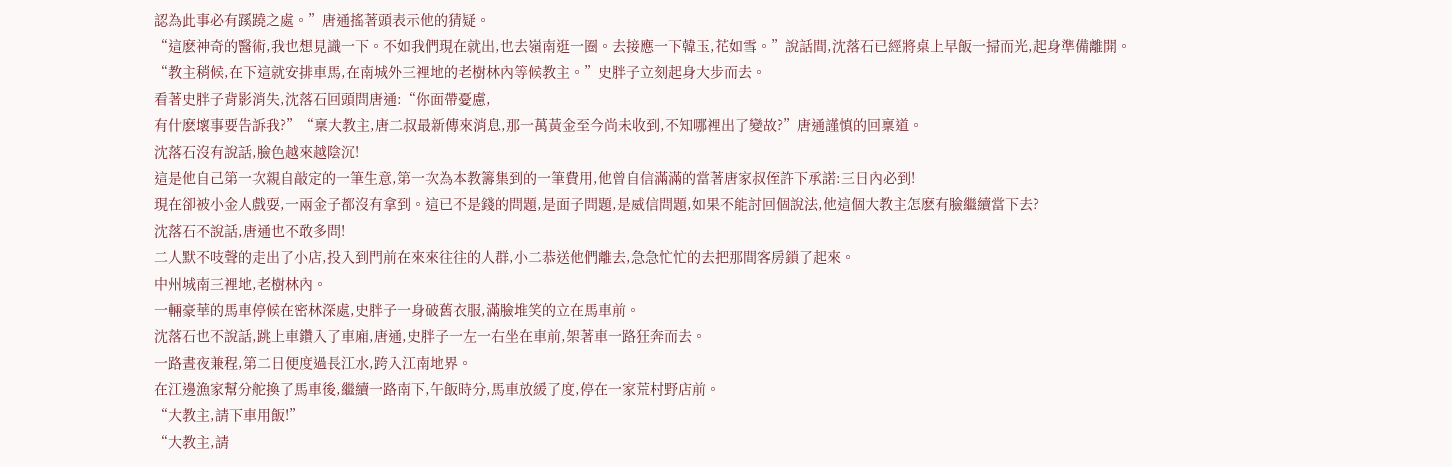認為此事必有蹊蹺之處。”唐通搖著頭表示他的猜疑。
“這麽神奇的醫術,我也想見識一下。不如我們現在就出,也去嶺南逛一圈。去接應一下韓玉,花如雪。”說話間,沈落石已經將桌上早飯一掃而光,起身準備離開。
“教主稍候,在下這就安排車馬,在南城外三裡地的老樹林內等候教主。”史胖子立刻起身大步而去。
看著史胖子背影消失,沈落石回頭問唐通:“你面帶憂慮,
有什麽壞事要告訴我?”“稟大教主,唐二叔最新傳來消息,那一萬黃金至今尚未收到,不知哪裡出了變故?”唐通謹慎的回稟道。
沈落石沒有說話,臉色越來越陰沉!
這是他自己第一次親自敲定的一筆生意,第一次為本教籌集到的一筆費用,他曾自信滿滿的當著唐家叔侄許下承諾:三日內必到!
現在卻被小金人戲耍,一兩金子都沒有拿到。這已不是錢的問題,是面子問題,是威信問題,如果不能討回個說法,他這個大教主怎麽有臉繼續當下去?
沈落石不說話,唐通也不敢多問!
二人默不吱聲的走出了小店,投入到門前在來來往往的人群,小二恭送他們離去,急急忙忙的去把那間客房鎖了起來。
中州城南三裡地,老樹林內。
一輛豪華的馬車停候在密林深處,史胖子一身破舊衣服,滿臉堆笑的立在馬車前。
沈落石也不說話,跳上車鑽入了車廂,唐通,史胖子一左一右坐在車前,架著車一路狂奔而去。
一路晝夜兼程,第二日便度過長江水,跨入江南地界。
在江邊漁家幫分舵換了馬車後,繼續一路南下,午飯時分,馬車放緩了度,停在一家荒村野店前。
“大教主,請下車用飯!”
“大教主,請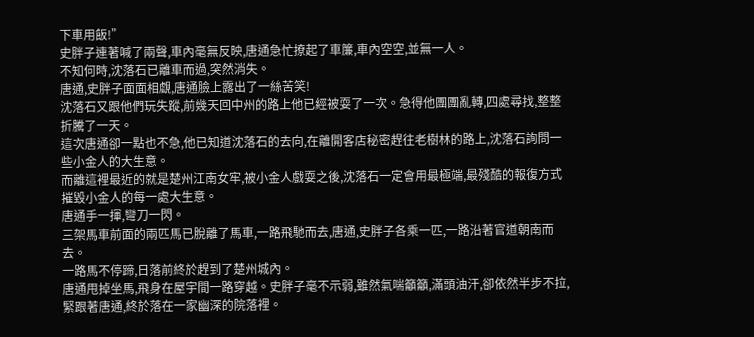下車用飯!”
史胖子連著喊了兩聲,車內毫無反映,唐通急忙撩起了車簾,車內空空,並無一人。
不知何時,沈落石已離車而過,突然消失。
唐通,史胖子面面相覷,唐通臉上露出了一絲苦笑!
沈落石又跟他們玩失蹤,前幾天回中州的路上他已經被耍了一次。急得他團團亂轉,四處尋找,整整折騰了一天。
這次唐通卻一點也不急,他已知道沈落石的去向,在離開客店秘密趕往老樹林的路上,沈落石詢問一些小金人的大生意。
而離這裡最近的就是楚州江南女牢,被小金人戲耍之後,沈落石一定會用最極端,最殘酷的報復方式摧毀小金人的每一處大生意。
唐通手一揮,彎刀一閃。
三架馬車前面的兩匹馬已脫離了馬車,一路飛馳而去,唐通,史胖子各乘一匹,一路沿著官道朝南而去。
一路馬不停蹄,日落前終於趕到了楚州城內。
唐通甩掉坐馬,飛身在屋宇間一路穿越。史胖子毫不示弱,雖然氣喘籲籲,滿頭油汗,卻依然半步不拉,緊跟著唐通,終於落在一家幽深的院落裡。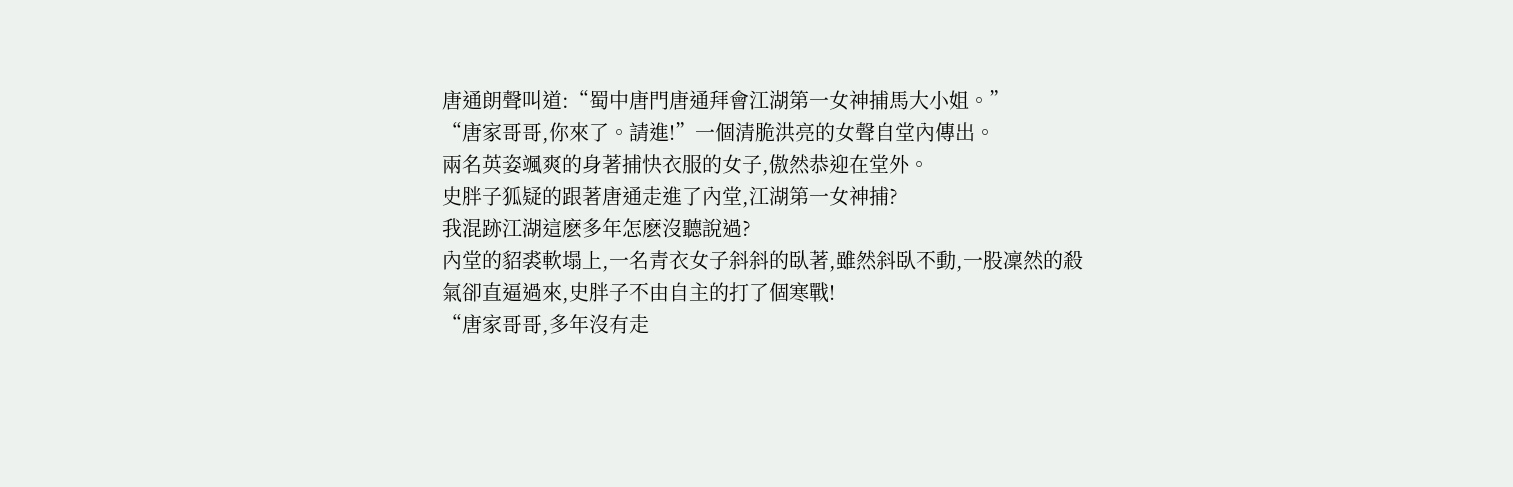唐通朗聲叫道:“蜀中唐門唐通拜會江湖第一女神捕馬大小姐。”
“唐家哥哥,你來了。請進!”一個清脆洪亮的女聲自堂內傳出。
兩名英姿颯爽的身著捕快衣服的女子,傲然恭迎在堂外。
史胖子狐疑的跟著唐通走進了內堂,江湖第一女神捕?
我混跡江湖這麽多年怎麽沒聽說過?
內堂的貂裘軟塌上,一名青衣女子斜斜的臥著,雖然斜臥不動,一股凜然的殺氣卻直逼過來,史胖子不由自主的打了個寒戰!
“唐家哥哥,多年沒有走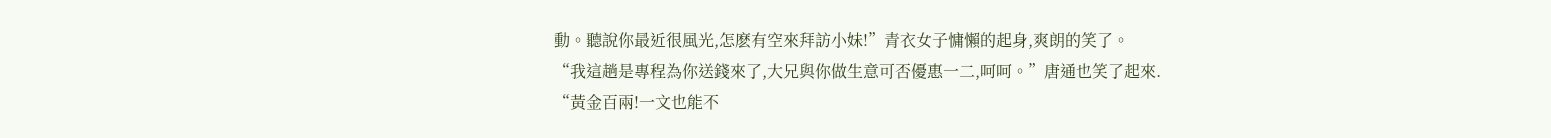動。聽說你最近很風光,怎麽有空來拜訪小妹!”青衣女子慵懶的起身,爽朗的笑了。
“我這趟是專程為你送錢來了,大兄與你做生意可否優惠一二,呵呵。”唐通也笑了起來.
“黃金百兩!一文也能不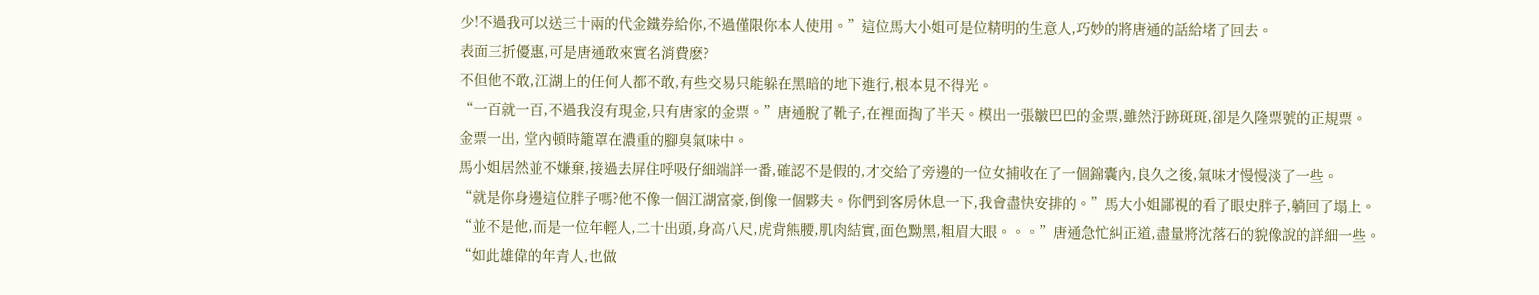少!不過我可以送三十兩的代金鐵券給你,不過僅限你本人使用。”這位馬大小姐可是位精明的生意人,巧妙的將唐通的話給堵了回去。
表面三折優惠,可是唐通敢來實名消費麽?
不但他不敢,江湖上的任何人都不敢,有些交易只能躲在黑暗的地下進行,根本見不得光。
“一百就一百,不過我沒有現金,只有唐家的金票。”唐通脫了靴子,在裡面掏了半天。模出一張皺巴巴的金票,雖然汙跡斑斑,卻是久隆票號的正規票。
金票一出, 堂內頓時籠罩在濃重的腳臭氣味中。
馬小姐居然並不嫌棄,接過去屏住呼吸仔細端詳一番,確認不是假的,才交給了旁邊的一位女捕收在了一個錦囊內,良久之後,氣味才慢慢淡了一些。
“就是你身邊這位胖子嗎?他不像一個江湖富豪,倒像一個夥夫。你們到客房休息一下,我會盡快安排的。”馬大小姐鄙視的看了眼史胖子,躺回了塌上。
“並不是他,而是一位年輕人,二十出頭,身高八尺,虎背熊腰,肌肉結實,面色黝黑,粗眉大眼。。。”唐通急忙糾正道,盡量將沈落石的貌像說的詳細一些。
“如此雄偉的年青人,也做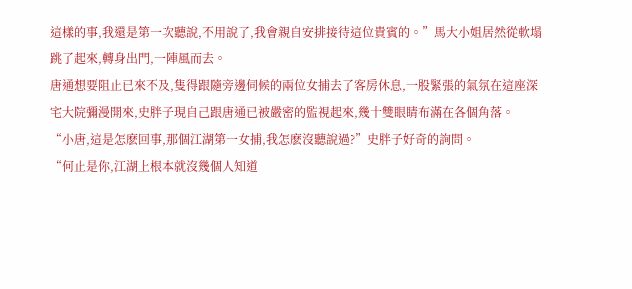這樣的事,我還是第一次聽說,不用說了,我會親自安排接待這位貴賓的。”馬大小姐居然從軟塌跳了起來,轉身出門,一陣風而去。
唐通想要阻止已來不及,隻得跟隨旁邊伺候的兩位女捕去了客房休息,一股緊張的氣氛在這座深宅大院彌漫開來,史胖子現自己跟唐通已被嚴密的監視起來,幾十雙眼睛布滿在各個角落。
“小唐,這是怎麽回事,那個江湖第一女捕,我怎麽沒聽說過?”史胖子好奇的詢問。
“何止是你,江湖上根本就沒幾個人知道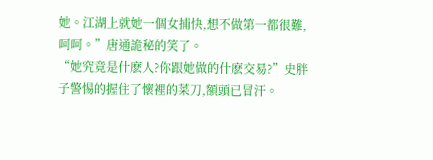她。江湖上就她一個女捕快,想不做第一都很難,呵呵。”唐通詭秘的笑了。
“她究竟是什麽人?你跟她做的什麽交易?”史胖子警惕的握住了懷裡的菜刀,額頭已冒汗。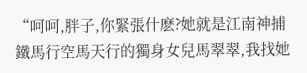“呵呵,胖子,你緊張什麽?她就是江南神捕鐵馬行空馬天行的獨身女兒馬翠翠,我找她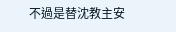不過是替沈教主安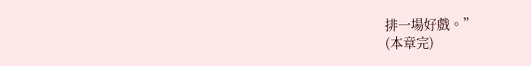排一場好戲。”
(本章完)